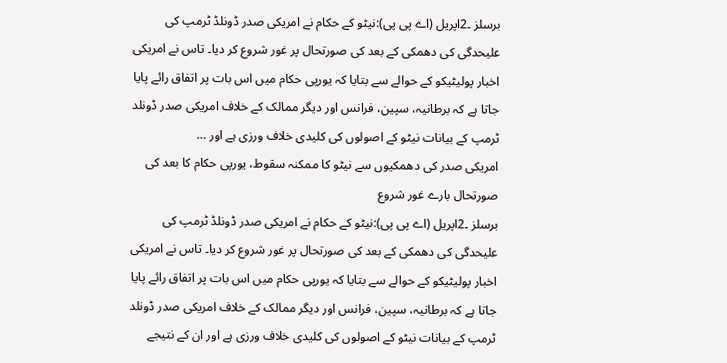برسلز ۔2اپریل (اے پی پی):نیٹو کے حکام نے امریکی صدر ڈونلڈ ٹرمپ کی علیحدگی کی دھمکی کے بعد کی صورتحال پر غور شروع کر دیا۔ تاس نے امریکی اخبار پولیٹیکو کے حوالے سے بتایا کہ یورپی حکام میں اس بات پر اتفاق رائے پایا جاتا ہے کہ برطانیہ، سپین، فرانس اور دیگر ممالک کے خلاف امریکی صدر ڈونلد ٹرمپ کے بیانات نیٹو کے اصولوں کی کلیدی خلاف ورزی ہے اور …
امریکی صدر کی دھمکیوں سے نیٹو کا ممکنہ سقوط، یورپی حکام کا بعد کی صورتحال بارے غور شروع
برسلز ۔2اپریل (اے پی پی):نیٹو کے حکام نے امریکی صدر ڈونلڈ ٹرمپ کی علیحدگی کی دھمکی کے بعد کی صورتحال پر غور شروع کر دیا۔ تاس نے امریکی اخبار پولیٹیکو کے حوالے سے بتایا کہ یورپی حکام میں اس بات پر اتفاق رائے پایا جاتا ہے کہ برطانیہ، سپین، فرانس اور دیگر ممالک کے خلاف امریکی صدر ڈونلد ٹرمپ کے بیانات نیٹو کے اصولوں کی کلیدی خلاف ورزی ہے اور ان کے نتیجے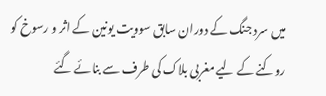میں سرد جنگ کے دوران سابق سوویت یونین کے اثر و رسوخ کو روکنے کے لیے مغربی بلاک کی طرف سے بنائے گئے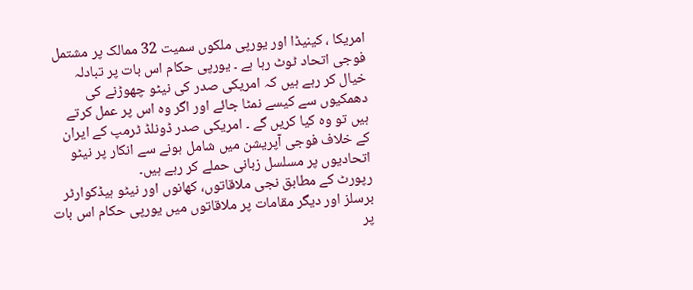امریکا ، کینیڈا اور یورپی ملکوں سمیت 32 ممالک پر مشتمل فوجی اتحاد ٹوٹ رہا ہے ۔ یورپی حکام اس بات پر تبادلہ خیال کر رہے ہیں کہ امریکی صدر کی نیٹو چھوڑنے کی دھمکیوں سے کیسے نمٹا جائے اور اگر وہ اس پر عمل کرتے ہیں تو وہ کیا کریں گے ۔ امریکی صدر ڈونلڈ ٹرمپ کے ایران کے خلاف فوجی آپریشن میں شامل ہونے سے انکار پر نیٹو اتحادیوں پر مسلسل زبانی حملے کر رہے ہیں۔
رپورٹ کے مطابق نجی ملاقاتوں، کھانوں اور نیٹو ہیڈکوارٹر برسلز اور دیگر مقامات پر ملاقاتوں میں یورپی حکام اس بات پر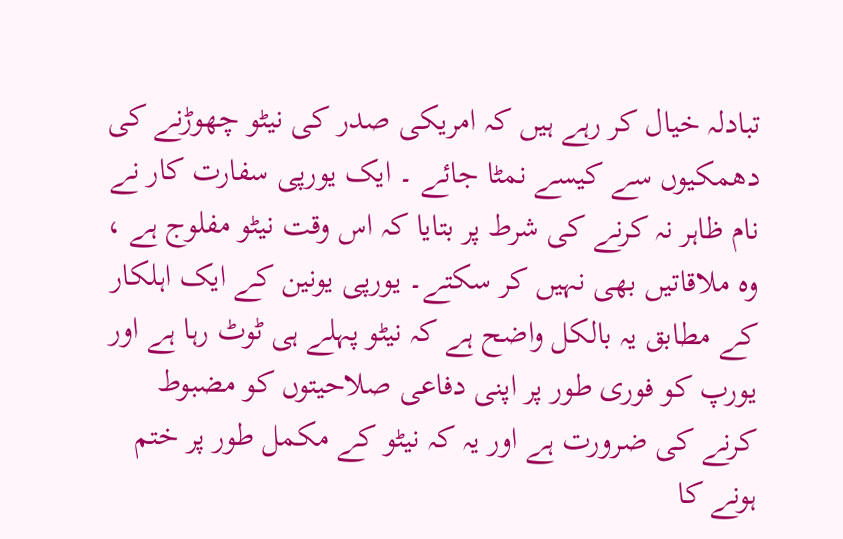تبادلہ خیال کر رہے ہیں کہ امریکی صدر کی نیٹو چھوڑنے کی دھمکیوں سے کیسے نمٹا جائے ۔ ایک یورپی سفارت کار نے نام ظاہر نہ کرنے کی شرط پر بتایا کہ اس وقت نیٹو مفلوج ہے ، وہ ملاقاتیں بھی نہیں کر سکتے۔ یورپی یونین کے ایک اہلکار کے مطابق یہ بالکل واضح ہے کہ نیٹو پہلے ہی ٹوٹ رہا ہے اور یورپ کو فوری طور پر اپنی دفاعی صلاحیتوں کو مضبوط کرنے کی ضرورت ہے اور یہ کہ نیٹو کے مکمل طور پر ختم ہونے کا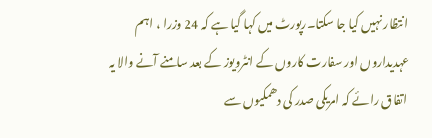انتظار نہیں کیا جا سکتا۔رپورٹ میں کہا گیا ہے کہ 24 وزرا ، اہم عہدیداروں اور سفارت کاروں کے انٹرویوز کے بعد سامنے آنے والا یہ اتفاق رائے کہ امریکی صدر کی دھمکیوں سے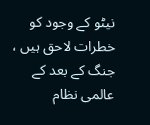نیٹو کے وجود کو خطرات لاحق ہیں ، جنگ کے بعد کے عالمی نظام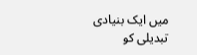میں ایک بنیادی تبدیلی کو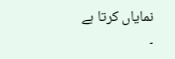نمایاں کرتا ہے ۔